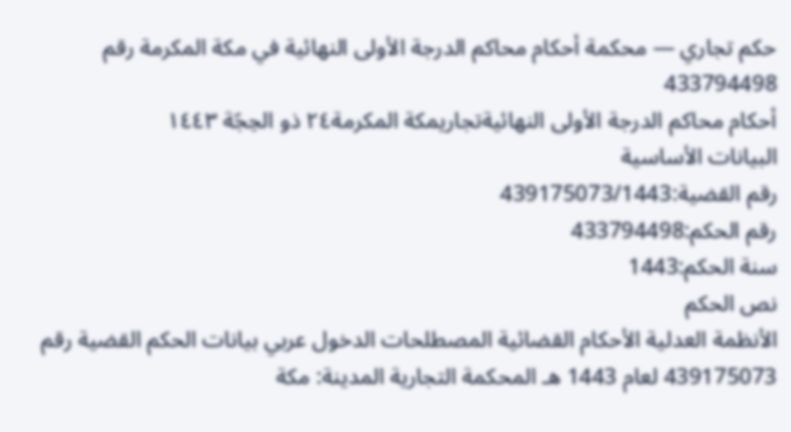حكم تجاري — محكمة أحكام محاكم الدرجة الأولى النهائية في مكة المكرمة رقم 433794498
أحكام محاكم الدرجة الأولى النهائيةتجاريمكة المكرمة٢٤ ذو الحِجّة ١٤٤٣
البيانات الأساسية
رقم القضية:439175073/1443
رقم الحكم:433794498
سنة الحكم:1443
نص الحكم
الأنظمة العدلية الأحكام القضائية المصطلحات الدخول عربي بيانات الحكم القضية رقم 439175073 لعام 1443 هـ المحكمة التجارية المدينة: مكة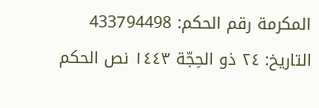المكرمة رقم الحكم: 433794498 التاريخ: ٢٤ ذو الحِجّة ١٤٤٣ نص الحكم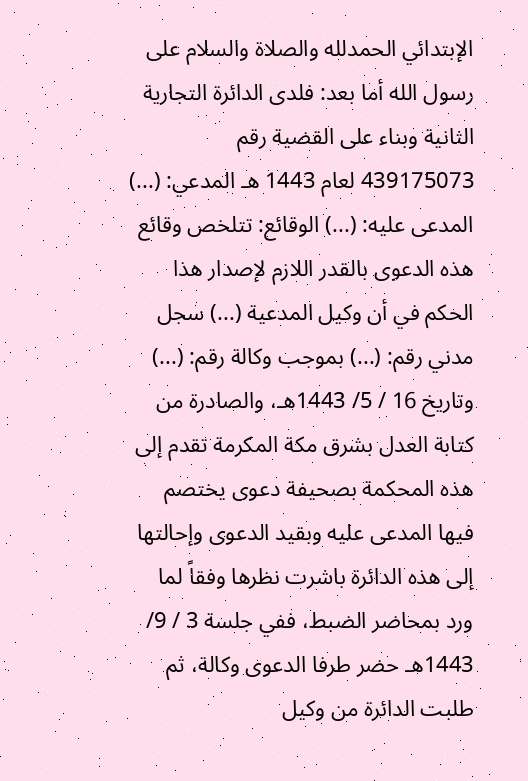الإبتدائي الحمدلله والصلاة والسلام على رسول الله أما بعد: فلدى الدائرة التجارية الثانية وبناء على القضية رقم 439175073 لعام 1443 هـ المدعي: (...) المدعى عليه: (...) الوقائع: تتلخص وقائع هذه الدعوى بالقدر اللازم لإصدار هذا الحكم في أن وكيل المدعية (...) سجل مدني رقم: (...) بموجب وكالة رقم: (...) وتاريخ 16 / 5/ 1443هـ، والصادرة من كتابة العدل بشرق مكة المكرمة تقدم إلى هذه المحكمة بصحيفة دعوى يختصم فيها المدعى عليه وبقيد الدعوى وإحالتها إلى هذه الدائرة باشرت نظرها وفقاً لما ورد بمحاضر الضبط، ففي جلسة 3 / 9/ 1443هـ حضر طرفا الدعوى وكالة، ثم طلبت الدائرة من وكيل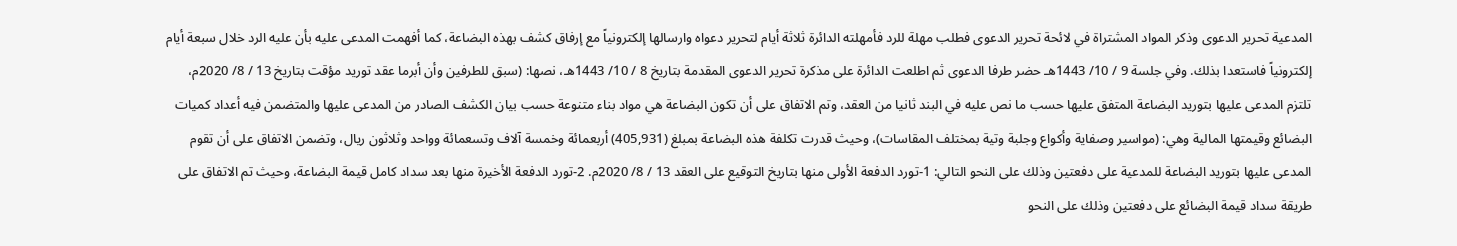المدعية تحرير الدعوى وذكر المواد المشتراة في لائحة تحرير الدعوى فطلب مهلة للرد فأمهلته الدائرة ثلاثة أيام لتحرير دعواه وارسالها إلكترونياً مع إرفاق كشف بهذه البضاعة، كما أفهمت المدعى عليه بأن عليه الرد خلال سبعة أيام إلكترونياً فاستعدا بذلك. وفي جلسة 9 / 10/ 1443هـ حضر طرفا الدعوى ثم اطلعت الدائرة على مذكرة تحرير الدعوى المقدمة بتاريخ 8 / 10/ 1443هـ، نصها: (سبق للطرفين وأن أبرما عقد توريد مؤقت بتاريخ 13 / 8/ 2020م، تلتزم المدعى عليها بتوريد البضاعة المتفق عليها حسب ما نص عليه في البند ثانيا من العقد، وتم الاتفاق على أن تكون البضاعة هي مواد بناء متنوعة حسب بيان الكشف الصادر من المدعى عليها والمتضمن فيه أعداد كميات البضائع وقيمتها المالية وهي: (مواسير وصفاية وأكواع وجلبة وتية بمختلف المقاسات)، وحيث قدرت تكلفة هذه البضاعة بمبلغ (405,931) أربعمائة وخمسة آلاف وتسعمائة وواحد وثلاثون ريال، وتضمن الاتفاق على أن تقوم المدعى عليها بتوريد البضاعة للمدعية على دفعتين وذلك على النحو التالي: 1-تورد الدفعة الأولى منها بتاريخ التوقيع على العقد 13 / 8/ 2020م. 2-تورد الدفعة الأخيرة منها بعد سداد كامل قيمة البضاعة، وحيث تم الاتفاق على طريقة سداد قيمة البضائع على دفعتين وذلك على النحو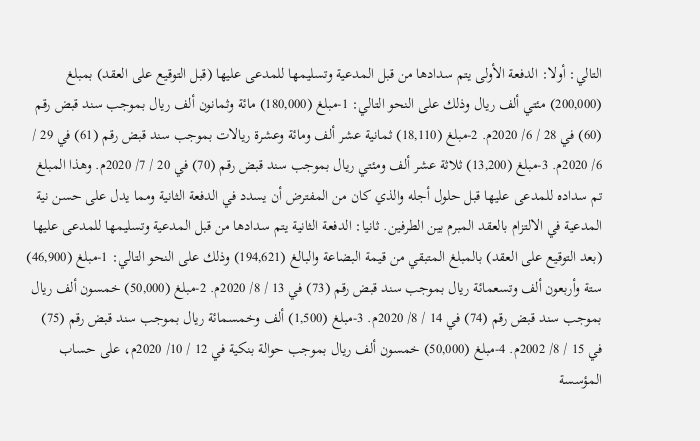التالي: أولا: الدفعة الأولى يتم سدادها من قبل المدعية وتسليمها للمدعى عليها (قبل التوقيع على العقد) بمبلغ (200,000) مئتي ألف ريال وذلك على النحو التالي: 1-مبلغ (180,000) مائة وثمانون ألف ريال بموجب سند قبض رقم (60) في 28 / 6/ 2020م. 2-مبلغ (18,110) ثمانية عشر ألف ومائة وعشرة ريالات بموجب سند قبض رقم (61) في 29 / 6/ 2020م. 3-مبلغ (13,200) ثلاثة عشر ألف ومئتي ريال بموجب سند قبض رقم (70) في 20 / 7/ 2020م. وهذا المبلغ تم سداده للمدعى عليها قبل حلول أجله والذي كان من المفترض أن يسدد في الدفعة الثانية ومما يدل على حسن نية المدعية في الالتزام بالعقد المبرم بين الطرفين. ثانيا: الدفعة الثانية يتم سدادها من قبل المدعية وتسليمها للمدعى عليها (بعد التوقيع على العقد) بالمبلغ المتبقي من قيمة البضاعة والبالغ (194,621) وذلك على النحو التالي: 1-مبلغ (46,900) ستة وأربعون ألف وتسعمائة ريال بموجب سند قبض رقم (73) في 13 / 8/ 2020م. 2-مبلغ (50,000) خمسون ألف ريال بموجب سند قبض رقم (74) في 14 / 8/ 2020م. 3-مبلغ (1,500) ألف وخمسمائة ريال بموجب سند قبض رقم (75) في 15 / 8/ 2002م. 4-مبلغ (50,000) خمسون ألف ريال بموجب حوالة بنكية في 12 / 10/ 2020م، على حساب المؤسسة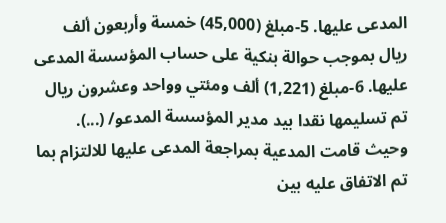المدعى عليها. 5-مبلغ (45,000) خمسة وأربعون ألف ريال بموجب حوالة بنكية على حساب المؤسسة المدعى عليها. 6-مبلغ (1,221) ألف ومئتي وواحد وعشرون ريال تم تسليمها نقدا بيد مدير المؤسسة المدعو/ (...). وحيث قامت المدعية بمراجعة المدعى عليها للالتزام بما تم الاتفاق عليه بين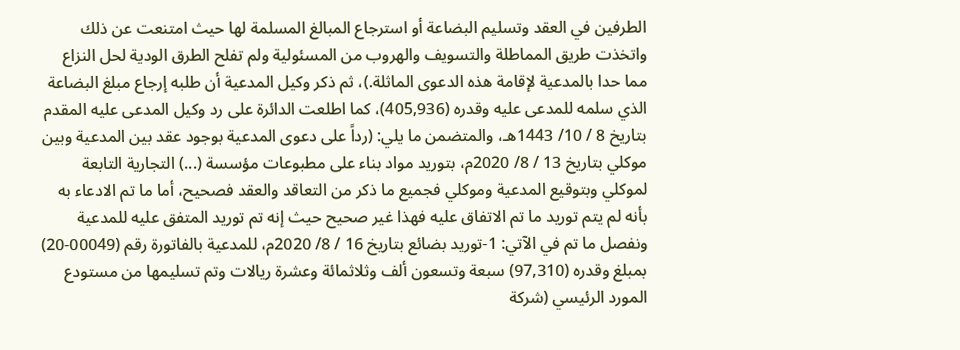الطرفين في العقد وتسليم البضاعة أو استرجاع المبالغ المسلمة لها حيث امتنعت عن ذلك واتخذت طريق المماطلة والتسويف والهروب من المسئولية ولم تفلح الطرق الودية لحل النزاع مما حدا بالمدعية لإقامة هذه الدعوى الماثلة.)، ثم ذكر وكيل المدعية أن طلبه إرجاع مبلغ البضاعة الذي سلمه للمدعى عليه وقدره (405,936)، كما اطلعت الدائرة على رد وكيل المدعى عليه المقدم بتاريخ 8 / 10/ 1443هـ، والمتضمن ما يلي: (رداً على دعوى المدعية بوجود عقد بين المدعية وبين موكلي بتاريخ 13 / 8/ 2020م، بتوريد مواد بناء على مطبوعات مؤسسة (...) التجارية التابعة لموكلي وبتوقيع المدعية وموكلي فجميع ما ذكر من التعاقد والعقد فصحيح، أما ما تم الادعاء به بأنه لم يتم توريد ما تم الاتفاق عليه فهذا غير صحيح حيث إنه تم توريد المتفق عليه للمدعية ونفصل ما تم في الآتي: 1-توريد بضائع بتاريخ 16 / 8/ 2020م، للمدعية بالفاتورة رقم (00049-20) بمبلغ وقدره (97,310) سبعة وتسعون ألف وثلاثمائة وعشرة ريالات وتم تسليمها من مستودع المورد الرئيسي (شركة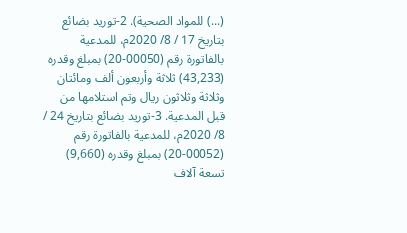(...) للمواد الصحية). 2-توريد بضائع بتاريخ 17 / 8/ 2020م، للمدعية بالفاتورة رقم (00050-20) بمبلغ وقدره (43,233) ثلاثة وأربعون ألف ومائتان وثلاثة وثلاثون ريال وتم استلامها من قبل المدعية. 3-توريد بضائع بتاريخ 24 / 8/ 2020م، للمدعية بالفاتورة رقم (00052-20) بمبلغ وقدره (9,660) تسعة آلاف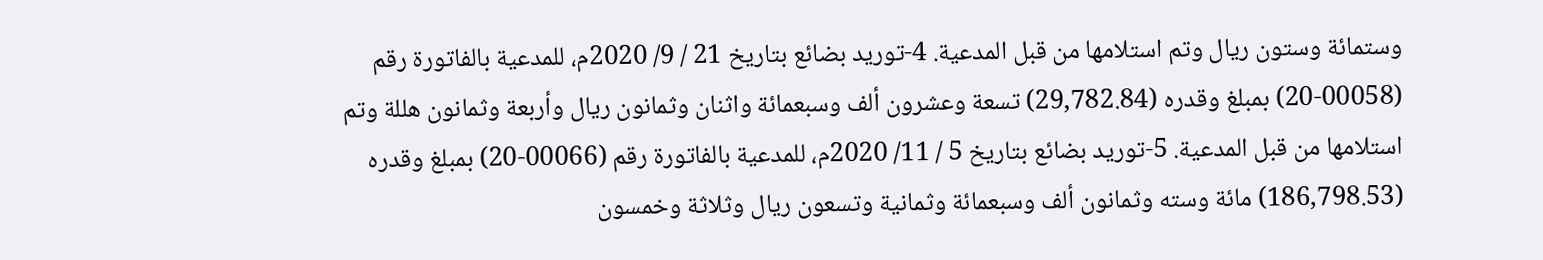وستمائة وستون ريال وتم استلامها من قبل المدعية. 4-توريد بضائع بتاريخ 21 / 9/ 2020م، للمدعية بالفاتورة رقم (00058-20) بمبلغ وقدره (29,782.84) تسعة وعشرون ألف وسبعمائة واثنان وثمانون ريال وأربعة وثمانون هللة وتم استلامها من قبل المدعية. 5-توريد بضائع بتاريخ 5 / 11/ 2020م، للمدعية بالفاتورة رقم (00066-20) بمبلغ وقدره (186,798.53) مائة وسته وثمانون ألف وسبعمائة وثمانية وتسعون ريال وثلاثة وخمسون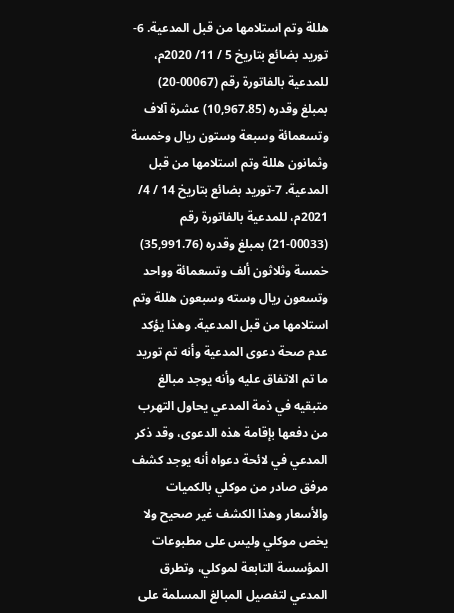هللة وتم استلامها من قبل المدعية. 6-توريد بضائع بتاريخ 5 / 11/ 2020م، للمدعية بالفاتورة رقم (00067-20) بمبلغ وقدره (10,967.85) عشرة آلاف وتسعمائة وسبعة وستون ريال وخمسة وثمانون هللة وتم استلامها من قبل المدعية. 7-توريد بضائع بتاريخ 14 / 4/ 2021م، للمدعية بالفاتورة رقم (00033-21) بمبلغ وقدره (35,991.76) خمسة وثلاثون ألف وتسعمائة وواحد وتسعون ريال وسته وسبعون هللة وتم استلامها من قبل المدعية. وهذا يؤكد عدم صحة دعوى المدعية وأنه تم توريد ما تم الاتفاق عليه وأنه يوجد مبالغ متبقيه في ذمة المدعي يحاول التهرب من دفعها بإقامة هذه الدعوى، وقد ذكر المدعي في لائحة دعواه أنه يوجد كشف مرفق صادر من موكلي بالكميات والأسعار وهذا الكشف غير صحيح ولا يخص موكلي وليس على مطبوعات المؤسسة التابعة لموكلي، وتطرق المدعي لتفصيل المبالغ المسلمة على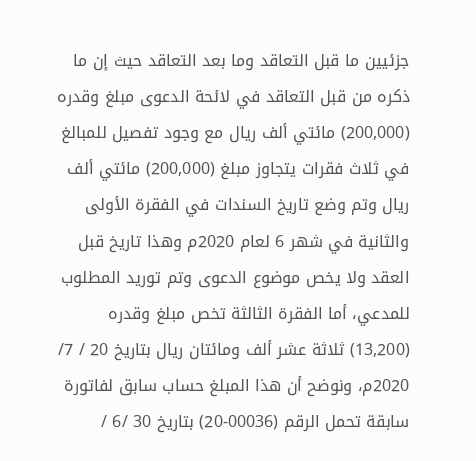جزئيين ما قبل التعاقد وما بعد التعاقد حيث إن ما ذكره من قبل التعاقد في لائحة الدعوى مبلغ وقدره (200,000) مائتي ألف ريال مع وجود تفصيل للمبالغ في ثلاث فقرات يتجاوز مبلغ (200,000) مائتي ألف ريال وتم وضع تاريخ السندات في الفقرة الأولى والثانية في شهر 6 لعام 2020م وهذا تاريخ قبل العقد ولا يخص موضوع الدعوى وتم توريد المطلوب للمدعي، أما الفقرة الثالثة تخص مبلغ وقدره (13,200) ثلاثة عشر ألف ومائتان ريال بتاريخ 20 / 7/ 2020م، ونوضح أن هذا المبلغ حساب سابق لفاتورة سابقة تحمل الرقم (00036-20) بتاريخ 30 /6 /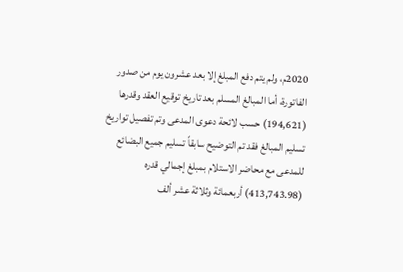2020م، ولم يتم دفع المبلغ إلا بعد عشرون يوم من صدور الفاتورة، أما المبالغ المسلم بعد تاريخ توقيع العقد وقدرها (194,621) حسب لائحة دعوى المدعى وتم تفصيل تواريخ تسليم المبالغ فقد تم التوضيح سابقاً تسليم جميع البضائع للمدعى مع محاضر الاستلام بمبلغ إجمالي قدره (413,743.98) أربعمائة وثلاثة عشر ألف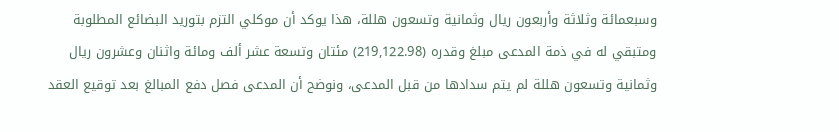وسبعمائة وثلاثة وأربعون ريال وثمانية وتسعون هللة، هذا يوكد أن موكلي التزم بتوريد البضائع المطلوبة ومتبقي له في ذمة المدعى مبلغ وقدره (219,122.98) مئتان وتسعة عشر ألف ومائة واثنان وعشرون ريال وثمانية وتسعون هللة لم يتم سدادها من قبل المدعى، ونوضح أن المدعى فصل دفع المبالغ بعد توقيع العقد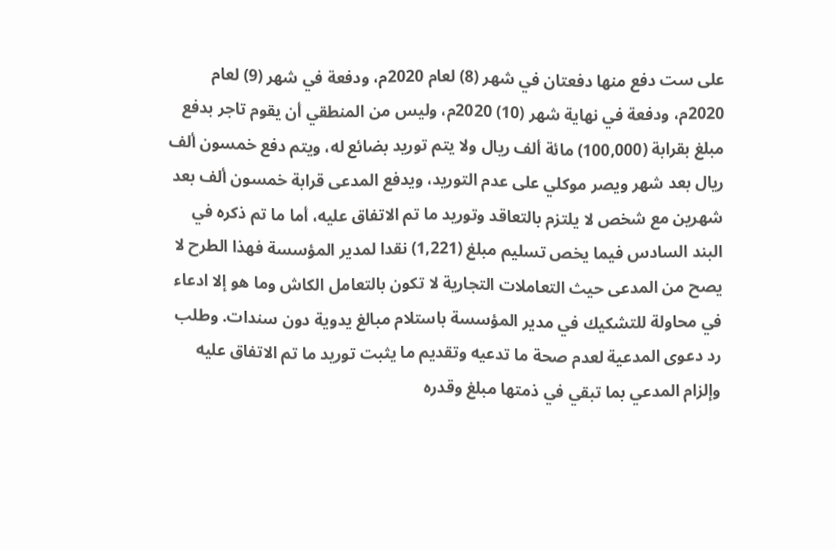على ست دفع منها دفعتان في شهر (8) لعام 2020م، ودفعة في شهر (9) لعام 2020م، ودفعة في نهاية شهر (10) 2020م، وليس من المنطقي أن يقوم تاجر بدفع مبلغ بقرابة (100,000) مائة ألف ريال ولا يتم توريد بضائع له، ويتم دفع خمسون ألف ريال بعد شهر ويصر موكلي على عدم التوريد، ويدفع المدعى قرابة خمسون ألف بعد شهرين مع شخص لا يلتزم بالتعاقد وتوريد ما تم الاتفاق عليه، أما ما تم ذكره في البند السادس فيما يخص تسليم مبلغ (1,221) نقدا لمدير المؤسسة فهذا الطرح لا يصح من المدعى حيث التعاملات التجارية لا تكون بالتعامل الكاش وما هو إلا ادعاء في محاولة للتشكيك في مدير المؤسسة باستلام مبالغ يدوية دون سندات. وطلب رد دعوى المدعية لعدم صحة ما تدعيه وتقديم ما يثبت توريد ما تم الاتفاق عليه وإلزام المدعي بما تبقي في ذمتها مبلغ وقدره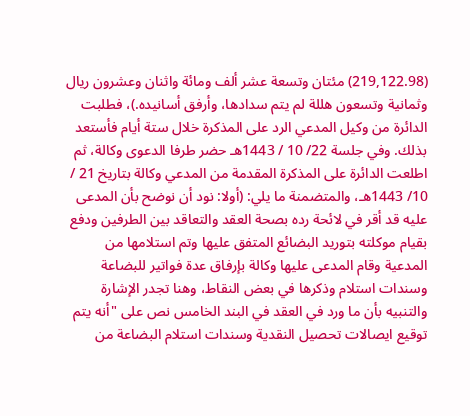(219,122.98) مئتان وتسعة عشر ألف ومائة واثنان وعشرون ريال وثمانية وتسعون هللة لم يتم سدادها، وأرفق أسانيده.)، فطلبت الدائرة من وكيل المدعي الرد على المذكرة خلال ستة أيام فأستعد بذلك. وفي جلسة 22/ 10 / 1443هـ حضر طرفا الدعوى وكالة، ثم اطلعت الدائرة على المذكرة المقدمة من المدعي وكالة بتاريخ 21 / 10/ 1443هـ، والمتضمنة ما يلي: (أولا: نود أن نوضح بأن المدعى عليه قد أقر في لائحة رده بصحة العقد والتعاقد بين الطرفين ودفع بقيام موكلته بتوريد البضائع المتفق عليها وتم استلامها من المدعية وقام المدعى عليها وكالة بإرفاق عدة فواتير للبضاعة وسندات استلام وذكرها في بعض النقاط، وهنا تجدر الإشارة والتنبيه بأن ما ورد في العقد في البند الخامس نص على "أنه يتم توقيع ايصالات تحصيل النقدية وسندات استلام البضاعة من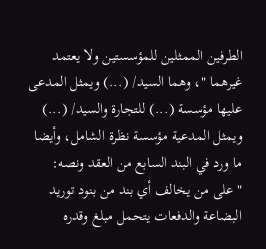الطرفين الممثلين للمؤسستين ولا يعتمد غيرهما "، وهما السيد/ (...) ويمثل المدعى عليها مؤسسة (...) للتجارة والسيد/ (...) ويمثل المدعية مؤسسة نظرة الشامل، وأيضا ما ورد في البند السابع من العقد ونصه: "على من يخالف أي بند من بنود توريد البضاعة والدفعات يتحمل مبلغ وقدره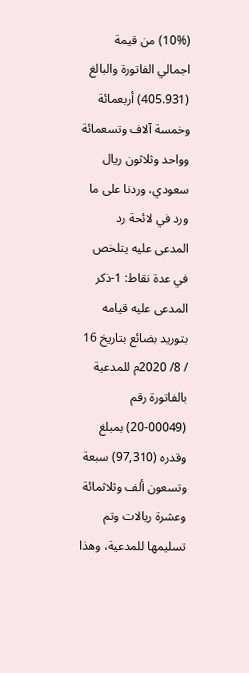(10%) من قيمة اجمالي الفاتورة والبالغ (405.931) أربعمائة وخمسة آلاف وتسعمائة وواحد وثلاثون ريال سعودي، وردنا على ما ورد في لائحة رد المدعى عليه يتلخص في عدة نقاط: 1-ذكر المدعى عليه قيامه بتوريد بضائع بتاريخ 16 / 8/ 2020م للمدعية بالفاتورة رقم (00049-20) بمبلغ وقدره (97,310) سبعة وتسعون ألف وثلاثمائة وعشرة ريالات وتم تسليمها للمدعية، وهذا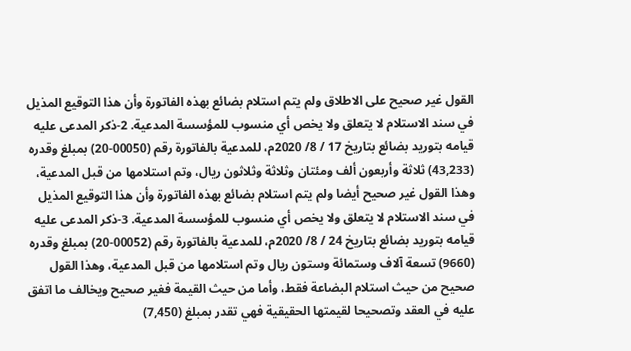القول غير صحيح على الاطلاق ولم يتم استلام بضائع بهذه الفاتورة وأن هذا التوقيع المذيل في سند الاستلام لا يتعلق ولا يخص أي منسوب للمؤسسة المدعية. 2-ذكر المدعى عليه قيامه بتوريد بضائع بتاريخ 17 / 8/ 2020م، للمدعية بالفاتورة رقم (00050-20) بمبلغ وقدره (43,233) ثلاثة وأربعون ألف ومئتان وثلاثة وثلاثون ريال، وتم استلامها من قبل المدعية، وهذا القول غير صحيح أيضا ولم يتم استلام بضائع بهذه الفاتورة وأن هذا التوقيع المذيل في سند الاستلام لا يتعلق ولا يخص أي منسوب للمؤسسة المدعية. 3-ذكر المدعى عليه قيامه بتوريد بضائع بتاريخ 24 / 8/ 2020م، للمدعية بالفاتورة رقم (00052-20) بمبلغ وقدره (9660) تسعة آلاف وستمائة وستون ريال وتم استلامها من قبل المدعية، وهذا القول صحيح من حيث استلام البضاعة فقط، وأما من حيث القيمة فغير صحيح ويخالف ما اتفق عليه في العقد وتصحيحا لقيمتها الحقيقية فهي تقدر بمبلغ (7,450)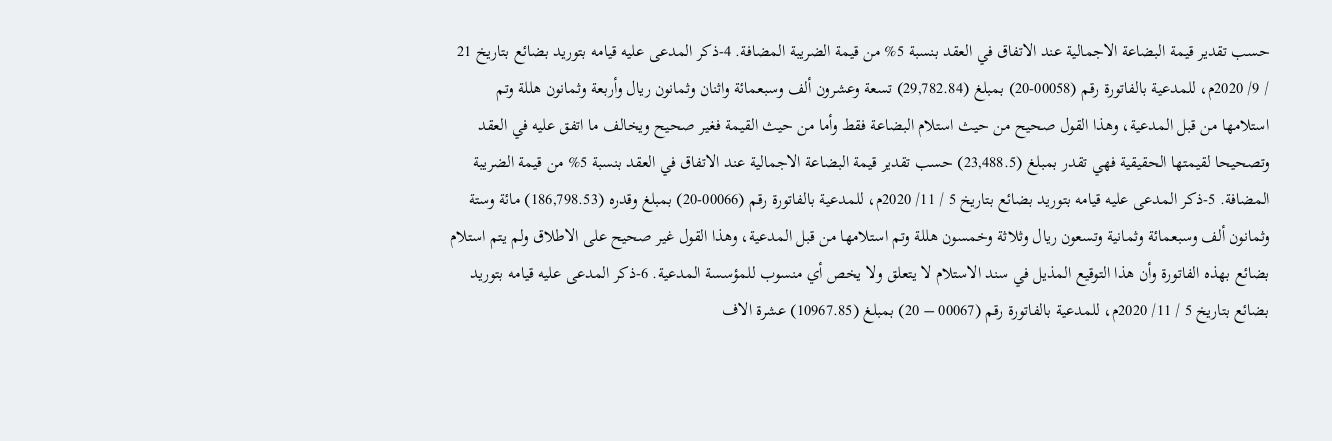حسب تقدير قيمة البضاعة الاجمالية عند الاتفاق في العقد بنسبة 5% من قيمة الضريبة المضافة. 4-ذكر المدعى عليه قيامه بتوريد بضائع بتاريخ 21 / 9/ 2020م، للمدعية بالفاتورة رقم (00058-20) بمبلغ (29,782.84) تسعة وعشرون ألف وسبعمائة واثنان وثمانون ريال وأربعة وثمانون هللة وتم استلامها من قبل المدعية، وهذا القول صحيح من حيث استلام البضاعة فقط وأما من حيث القيمة فغير صحيح ويخالف ما اتفق عليه في العقد وتصحيحا لقيمتها الحقيقية فهي تقدر بمبلغ (23,488.5) حسب تقدير قيمة البضاعة الاجمالية عند الاتفاق في العقد بنسبة 5% من قيمة الضريبة المضافة. 5-ذكر المدعى عليه قيامه بتوريد بضائع بتاريخ 5 / 11/ 2020م، للمدعية بالفاتورة رقم (00066-20) بمبلغ وقدره (186,798.53) مائة وستة وثمانون ألف وسبعمائة وثمانية وتسعون ريال وثلاثة وخمسون هللة وتم استلامها من قبل المدعية، وهذا القول غير صحيح على الاطلاق ولم يتم استلام بضائع بهذه الفاتورة وأن هذا التوقيع المذيل في سند الاستلام لا يتعلق ولا يخص أي منسوب للمؤسسة المدعية. 6-ذكر المدعى عليه قيامه بتوريد بضائع بتاريخ 5 / 11/ 2020م، للمدعية بالفاتورة رقم (00067 – 20) بمبلغ (10967.85) عشرة الاف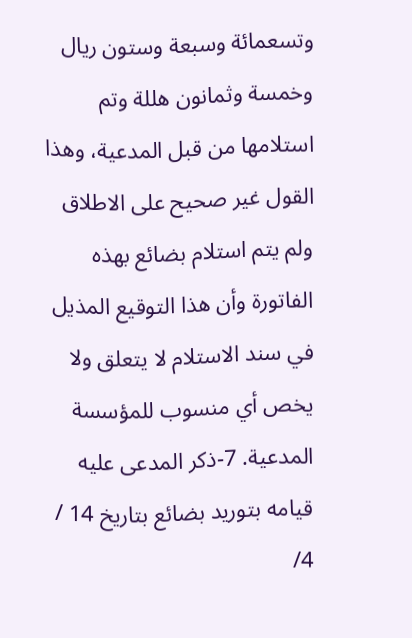وتسعمائة وسبعة وستون ريال وخمسة وثمانون هللة وتم استلامها من قبل المدعية، وهذا القول غير صحيح على الاطلاق ولم يتم استلام بضائع بهذه الفاتورة وأن هذا التوقيع المذيل في سند الاستلام لا يتعلق ولا يخص أي منسوب للمؤسسة المدعية. 7-ذكر المدعى عليه قيامه بتوريد بضائع بتاريخ 14 / 4/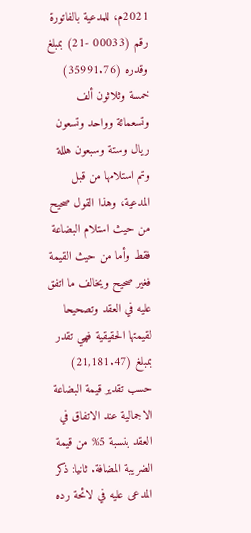2021م، للمدعية بالفاتورة رقم (00033 -21) بمبلغ وقدره (35991.76) خمسة وثلاثون ألف وتسعمائة وواحد وتسعون ريال وستة وسبعون هللة وتم استلامها من قبل المدعية، وهذا القول صحيح من حيث استلام البضاعة فقط وأما من حيث القيمة فغير صحيح ويخالف ما اتفق عليه في العقد وتصحيحا لقيمتها الحقيقية فهي تقدر بمبلغ (21,181.47) حسب تقدير قيمة البضاعة الاجمالية عند الاتفاق في العقد بنسبة 5% من قيمة الضريبة المضافة. ثانيا: ذكر المدعى عليه في لائحة رده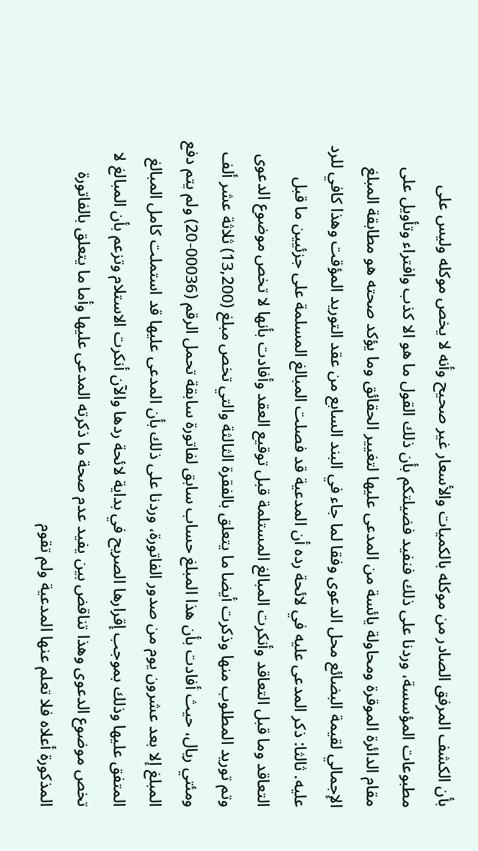بأن الكشف المرفق الصادر من موكله بالكميات والأسعار غير صحيح وأنه لا يخص موكله وليس على مطبوعات المؤسسة، وردنا على ذلك فنفيد فضيلتكم بأن ذلك القول ما هو الا كذب وافتراء وتأويل على مقام الدائرة الموقرة ومحاولة يائسة من المدعى عليها لتغيير الحقائق وما يؤكد صحته هو مطابقة المبلغ الإجمالي لقيمة البضائع محل الدعوى وفقا لما جاء في البند السابع من عقد التوريد المؤقت وهذا كافي للرد عليه. ثالثا: ذكر المدعى عليه في لائحة رده أن المدعية قد فصلت المبالغ المسلمة على جزئيين ما قبل التعاقد وما قبل التعاقد وأنكرت المبالغ المستلمة قبل توقيع العقد وأفادت بأنها لا تخص موضوع الدعوى وتم توريد المطلوب منها وذكرت أيضا ما يتعلق بالفقرة الثالثة والتي تخص مبلغ (13,200) ثلاثة عشر ألف ومئتي ريال، حيث أفادت بأن هذا المبلغ حساب سابق لفاتورة سابقة تحمل الرقم (00036-20) ولم يتم دفع المبلغ إلا بعد عشرون يوم من صدور الفاتورة، وردنا على ذلك بأن المدعى عليها قد استملت كامل المبالغ المتفق عليها وذلك بموجب إقرارها الصريح في بداية لائحة ردها والآن أنكرت الاستلام وتزعم بأن المبالغ لا تخص موضوع الدعوى وهذا تناقض بين يفيد عدم صحة ما ذكرته المدعى عليها وأما ما يتعلق بالفاتورة المذكورة أعلاه فلا تعلم عنها المدعية ولم تقوم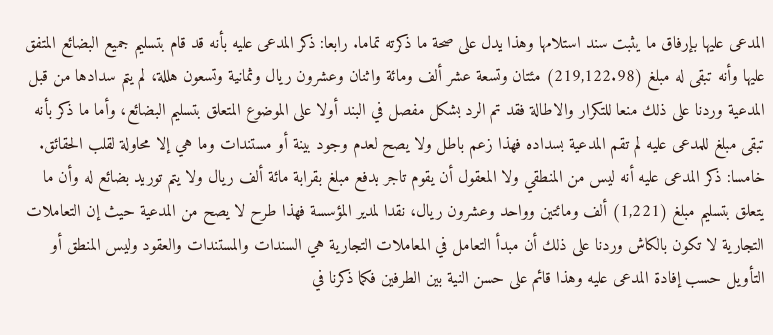المدعى عليها بإرفاق ما يثبت سند استلامها وهذا يدل على صحة ما ذكرته تماما. رابعا: ذكر المدعى عليه بأنه قد قام بتسليم جميع البضائع المتفق عليها وأنه تبقى له مبلغ (219,122.98) مئتان وتسعة عشر ألف ومائة واثنان وعشرون ريال وثمانية وتسعون هللة، لم يتم سدادها من قبل المدعية وردنا على ذلك منعا للتكرار والاطالة فقد تم الرد بشكل مفصل في البند أولا على الموضوع المتعلق بتسليم البضائع، وأما ما ذكر بأنه تبقى مبلغ للمدعى عليه لم تقم المدعية بسداده فهذا زعم باطل ولا يصح لعدم وجود بينة أو مستندات وما هي إلا محاولة لقلب الحقائق. خامسا: ذكر المدعى عليه أنه ليس من المنطقي ولا المعقول أن يقوم تاجر بدفع مبلغ بقرابة مائة ألف ريال ولا يتم توريد بضائع له وأن ما يتعلق بتسليم مبلغ (1,221) ألف ومائتين وواحد وعشرون ريال، نقدا لمدير المؤسسة فهذا طرح لا يصح من المدعية حيث إن التعاملات التجارية لا تكون بالكاش وردنا على ذلك أن مبدأ التعامل في المعاملات التجارية هي السندات والمستندات والعقود وليس المنطق أو التأويل حسب إفادة المدعى عليه وهذا قائم على حسن النية بين الطرفين فكما ذكرنا في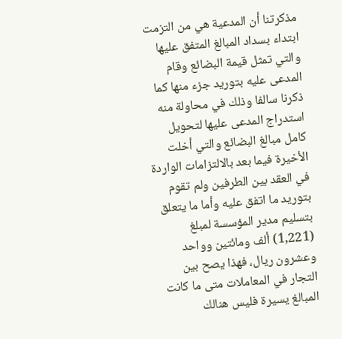مذكرتنا أن المدعية هي من التزمت ابتداء بسداد المبالغ المتفق عليها والتي تمثل قيمة البضائع وقام المدعى عليه بتوريد جزء منها كما ذكرنا سالفا وذلك في محاولة منه استدراج المدعى عليها لتحويل كامل مبالغ البضائع والتي أخلت الأخيرة فيما بعد بالالتزامات الواردة في العقد بين الطرفين ولم تقوم بتوريد ما اتفق عليه وأما ما يتعلق بتسليم مدير المؤسسة لمبلغ (1,221) ألف ومائتين وواحد وعشرون ريال، فهذا يصح بين التجار في المعاملات متى ما كانت المبالغ يسيرة فليس هنالك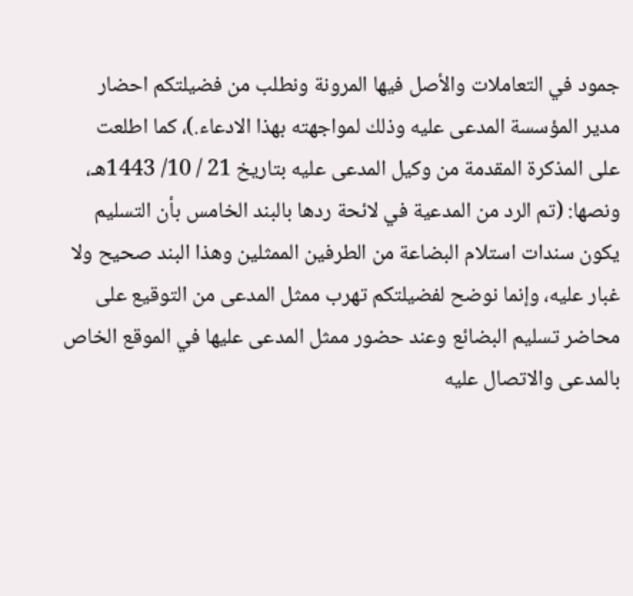جمود في التعاملات والأصل فيها المرونة ونطلب من فضيلتكم احضار مدير المؤسسة المدعى عليه وذلك لمواجهته بهذا الادعاء.)، كما اطلعت على المذكرة المقدمة من وكيل المدعى عليه بتاريخ 21 / 10/ 1443هـ، ونصها: (تم الرد من المدعية في لائحة ردها بالبند الخامس بأن التسليم يكون سندات استلام البضاعة من الطرفين الممثلين وهذا البند صحيح ولا غبار عليه، وإنما نوضح لفضيلتكم تهرب ممثل المدعى من التوقيع على محاضر تسليم البضائع وعند حضور ممثل المدعى عليها في الموقع الخاص بالمدعى والاتصال عليه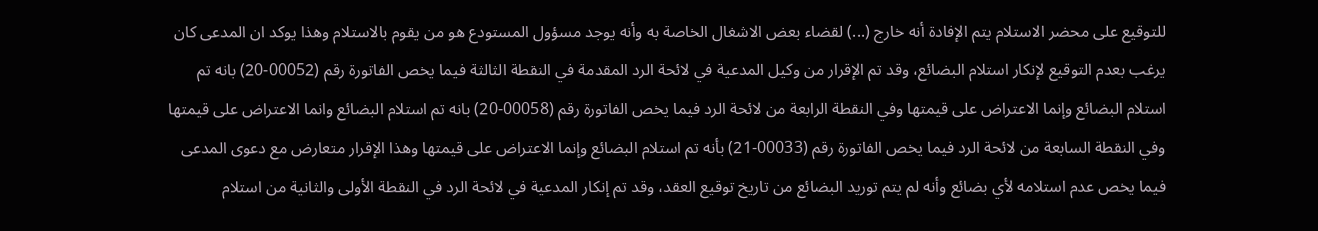للتوقيع على محضر الاستلام يتم الإفادة أنه خارج (...) لقضاء بعض الاشغال الخاصة به وأنه يوجد مسؤول المستودع هو من يقوم بالاستلام وهذا يوكد ان المدعى كان يرغب بعدم التوقيع لإنكار استلام البضائع، وقد تم الإقرار من وكيل المدعية في لائحة الرد المقدمة في النقطة الثالثة فيما يخص الفاتورة رقم (00052-20) بانه تم استلام البضائع وإنما الاعتراض على قيمتها وفي النقطة الرابعة من لائحة الرد فيما يخص الفاتورة رقم (00058-20) بانه تم استلام البضائع وانما الاعتراض على قيمتها وفي النقطة السابعة من لائحة الرد فيما يخص الفاتورة رقم (00033-21) بأنه تم استلام البضائع وإنما الاعتراض على قيمتها وهذا الإقرار متعارض مع دعوى المدعى فيما يخص عدم استلامه لأي بضائع وأنه لم يتم توريد البضائع من تاريخ توقيع العقد، وقد تم إنكار المدعية في لائحة الرد في النقطة الأولى والثانية من استلام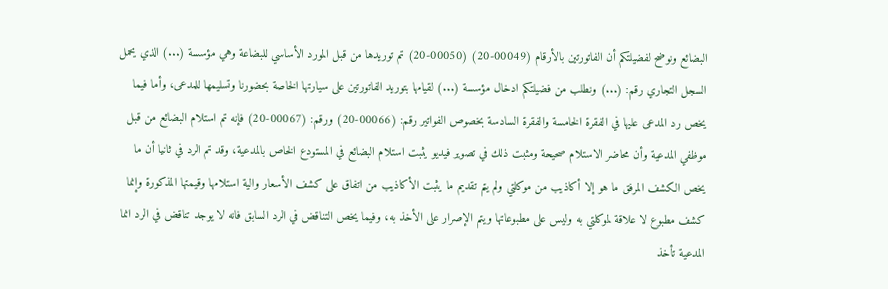البضائع ونوضح لفضيلتكم أن الفاتورتين بالأرقام (00049-20) (00050-20) تم توريدها من قبل المورد الأساسي للبضاعة وهي مؤسسة (...) الذي يحمل السجل التجاري رقم: (...) ونطلب من فضيلتكم ادخال مؤسسة (...) لقيامها بتوريد الفاتورتين على سيارتها الخاصة بحضورنا وتسليمها للمدعى، وأما فيما يخص رد المدعى عليها في الفقرة الخامسة والفقرة السادسة بخصوص الفواتير رقم: (00066-20) ورقم: (00067-20) فإنه تم استلام البضائع من قبل موظفي المدعية وأن محاضر الاستلام صحيحة ومثبت ذلك في تصوير فيديو يثبت استلام البضائع في المستودع الخاص بالمدعية، وقد تم الرد في ثانيا أن ما يخص الكشف المرفق ما هو إلا أكاذيب من موكلتي ولم يتم تقديم ما يثبت الأكاذيب من اتفاق على كشف الأسعار والية استلامها وقيمتها المذكورة وإنما كشف مطبوع لا علاقة لموكلتي به وليس على مطبوعاتها ويتم الإصرار على الأخذ به، وفيما يخص التناقض في الرد السابق فانه لا يوجد تناقض في الرد انما المدعية تأخذ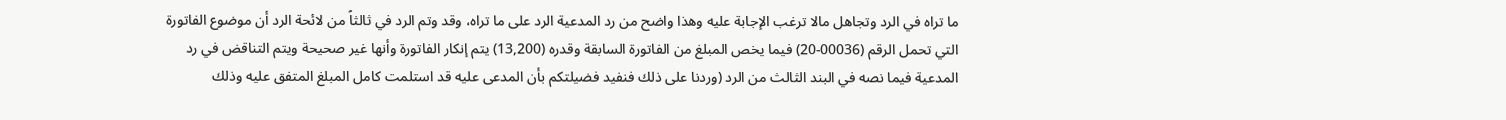ما تراه في الرد وتجاهل مالا ترغب الإجابة عليه وهذا واضح من رد المدعية الرد على ما تراه، وقد وتم الرد في ثالثاً من لائحة الرد أن موضوع الفاتورة التي تحمل الرقم (00036-20) فيما يخص المبلغ من الفاتورة السابقة وقدره (13,200) يتم إنكار الفاتورة وأنها غير صحيحة ويتم التناقض في رد المدعية فيما نصه في البند الثالث من الرد (وردنا على ذلك فنفيد فضيلتكم بأن المدعى عليه قد استلمت كامل المبلغ المتفق عليه وذلك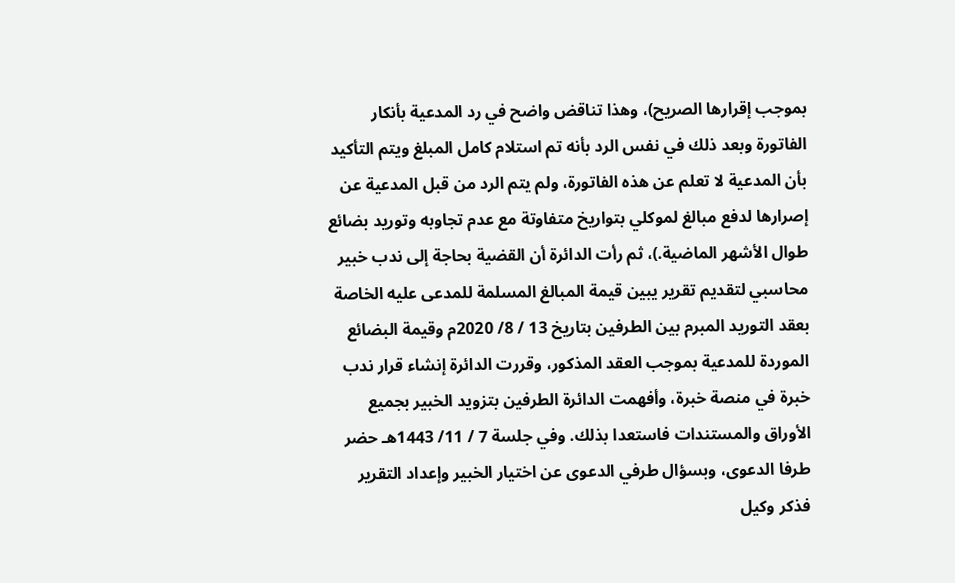بموجب إقرارها الصريح)، وهذا تناقض واضح في رد المدعية بأنكار الفاتورة وبعد ذلك في نفس الرد بأنه تم استلام كامل المبلغ ويتم التأكيد بأن المدعية لا تعلم عن هذه الفاتورة، ولم يتم الرد من قبل المدعية عن إصرارها لدفع مبالغ لموكلي بتواريخ متفاوتة مع عدم تجاوبه وتوريد بضائع طوال الأشهر الماضية.)، ثم رأت الدائرة أن القضية بحاجة إلى ندب خبير محاسبي لتقديم تقرير يبين قيمة المبالغ المسلمة للمدعى عليه الخاصة بعقد التوريد المبرم بين الطرفين بتاريخ 13 / 8/ 2020م وقيمة البضائع الموردة للمدعية بموجب العقد المذكور، وقررت الدائرة إنشاء قرار ندب خبرة في منصة خبرة، وأفهمت الدائرة الطرفين بتزويد الخبير بجميع الأوراق والمستندات فاستعدا بذلك. وفي جلسة 7 / 11/ 1443هـ حضر طرفا الدعوى، وبسؤال طرفي الدعوى عن اختيار الخبير وإعداد التقرير فذكر وكيل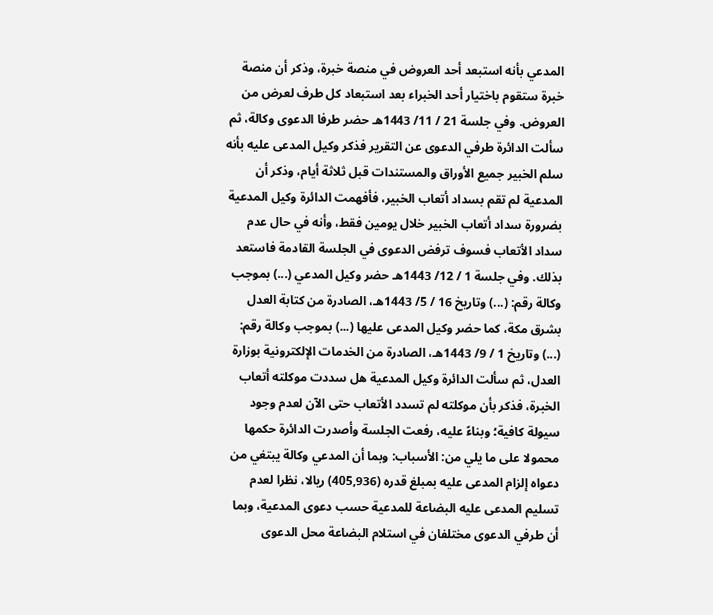المدعي بأنه استبعد أحد العروض في منصة خبرة، وذكر أن منصة خبرة ستقوم باختيار أحد الخبراء بعد استبعاد كل طرف لعرض من العروض. وفي جلسة 21 / 11/ 1443هـ حضر طرفا الدعوى وكالة، ثم سألت الدائرة طرفي الدعوى عن التقرير فذكر وكيل المدعى عليه بأنه سلم الخبير جميع الأوراق والمستندات قبل ثلاثة أيام، وذكر أن المدعية لم تقم بسداد أتعاب الخبير، فأفهمت الدائرة وكيل المدعية بضرورة سداد أتعاب الخبير خلال يومين فقط، وأنه في حال عدم سداد الأتعاب فسوف ترفض الدعوى في الجلسة القادمة فاستعد بذلك. وفي جلسة 1 / 12/ 1443هـ حضر وكيل المدعي (...) بموجب وكالة رقم: (...) وتاريخ 16 / 5/ 1443هـ، الصادرة من كتابة العدل بشرق مكة، كما حضر وكيل المدعى عليها (...) بموجب وكالة رقم: (...) وتاريخ 1 / 9/ 1443هـ، الصادرة من الخدمات الإلكترونية بوزارة العدل، ثم سألت الدائرة وكيل المدعية هل سددت موكلته أتعاب الخبرة، فذكر بأن موكلته لم تسدد الأتعاب حتى الآن لعدم وجود سيولة كافية؛ وبناءً عليه، رفعت الجلسة وأصدرت الدائرة حكمها محمولا على ما يلي من: الأسباب: وبما أن المدعي وكالة يبتغي من دعواه إلزام المدعى عليه بمبلغ قدره (405,936) ريالا، نظرا لعدم تسليم المدعى عليه البضاعة للمدعية حسب دعوى المدعية، وبما أن طرفي الدعوى مختلفان في استلام البضاعة محل الدعوى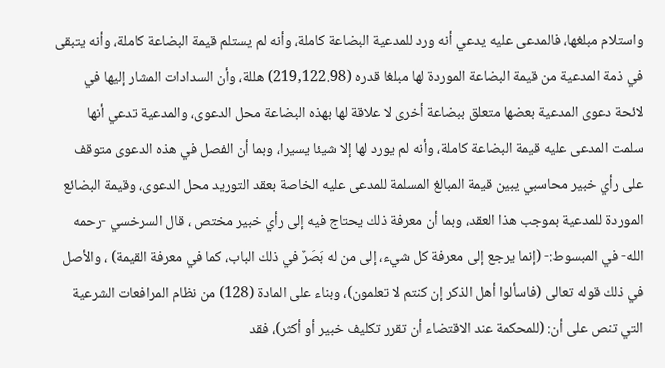واستلام مبلغها، فالمدعى عليه يدعي أنه ورد للمدعية البضاعة كاملة، وأنه لم يستلم قيمة البضاعة كاملة، وأنه يتبقى في ذمة المدعية من قيمة البضاعة الموردة لها مبلغا قدره (219,122.98) هللة، وأن السدادات المشار إليها في لائحة دعوى المدعية بعضها متعلق ببضاعة أخرى لا علاقة لها بهذه البضاعة محل الدعوى، والمدعية تدعي أنها سلمت المدعى عليه قيمة البضاعة كاملة، وأنه لم يورد لها إلا شيئا يسيرا، وبما أن الفصل في هذه الدعوى متوقف على رأي خبير محاسبي يبين قيمة المبالغ المسلمة للمدعى عليه الخاصة بعقد التوريد محل الدعوى، وقيمة البضائع الموردة للمدعية بموجب هذا العقد، وبما أن معرفة ذلك يحتاج فيه إلى رأي خبير مختص ، قال السرخسي -رحمه الله- في المبسوط:- (إنما يرجع إلى معرفة كل شيء، إلى من له بَصَرٌ في ذلك الباب، كما في معرفة القيمة) ، والأصل في ذلك قوله تعالى (فاسألوا أهل الذكر إن كنتم لا تعلمون)، وبناء على المادة (128) من نظام المرافعات الشرعية التي تنص على أن: (للمحكمة عند الاقتضاء أن تقرر تكليف خبير أو أكثر)، فقد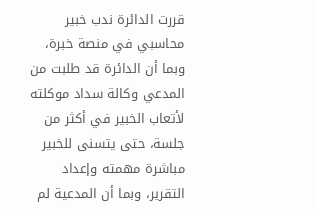قررت الدائرة ندب خبير محاسبي في منصة خبرة، وبما أن الدائرة قد طلبت من المدعي وكالة سداد موكلته لأتعاب الخبير في أكثر من جلسة، حتى يتسنى للخبير مباشرة مهمته وإعداد التقرير، وبما أن المدعية لم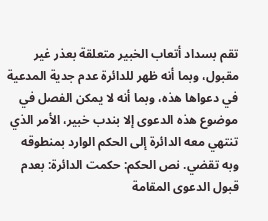تقم بسداد أتعاب الخبير متعلقة بعذر غير مقبول، وبما أنه ظهر للدائرة عدم جدية المدعية في دعواها هذه، وبما أنه لا يمكن الفصل في موضوع هذه الدعوى إلا بندب خبير، الأمر الذي تنتهي معه الدائرة إلى الحكم الوارد بمنطوقه وبه تقضي. نص الحكم: حكمت الدائرة: بعدم قبول الدعوى المقامة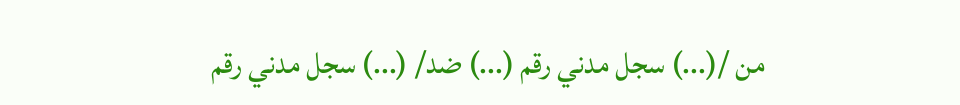من /(...) سجل مدني رقم (...) ضد/ (...) سجل مدني رقم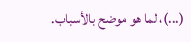(...)، لما هو موضح بالأسباب.